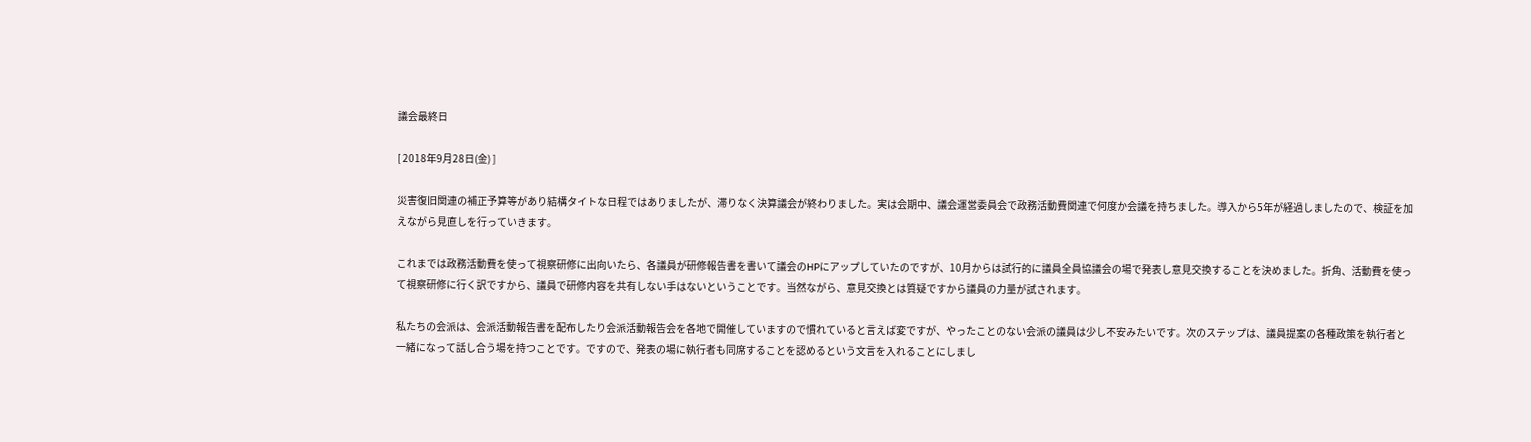議会最終日

[ 2018年9月28日(金) ]

災害復旧関連の補正予算等があり結構タイトな日程ではありましたが、滞りなく決算議会が終わりました。実は会期中、議会運営委員会で政務活動費関連で何度か会議を持ちました。導入から5年が経過しましたので、検証を加えながら見直しを行っていきます。

これまでは政務活動費を使って視察研修に出向いたら、各議員が研修報告書を書いて議会のHPにアップしていたのですが、10月からは試行的に議員全員協議会の場で発表し意見交換することを決めました。折角、活動費を使って視察研修に行く訳ですから、議員で研修内容を共有しない手はないということです。当然ながら、意見交換とは質疑ですから議員の力量が試されます。

私たちの会派は、会派活動報告書を配布したり会派活動報告会を各地で開催していますので慣れていると言えば変ですが、やったことのない会派の議員は少し不安みたいです。次のステップは、議員提案の各種政策を執行者と一緒になって話し合う場を持つことです。ですので、発表の場に執行者も同席することを認めるという文言を入れることにしまし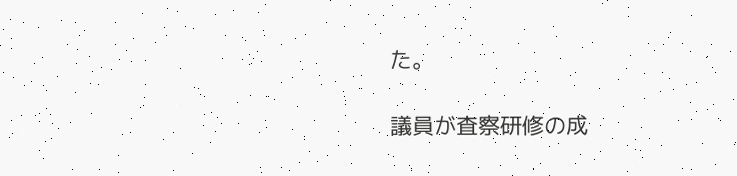た。

議員が査察研修の成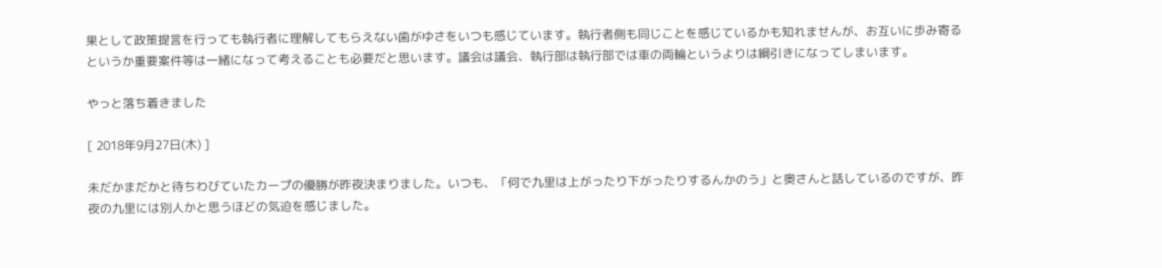果として政策提言を行っても執行者に理解してもらえない歯がゆさをいつも感じています。執行者側も同じことを感じているかも知れませんが、お互いに歩み寄るというか重要案件等は一緒になって考えることも必要だと思います。議会は議会、執行部は執行部では車の両輪というよりは綱引きになってしまいます。

やっと落ち着きました

[ 2018年9月27日(木) ]

未だかまだかと待ちわびていたカープの優勝が昨夜決まりました。いつも、「何で九里は上がったり下がったりするんかのう」と奥さんと話しているのですが、昨夜の九里には別人かと思うほどの気迫を感じました。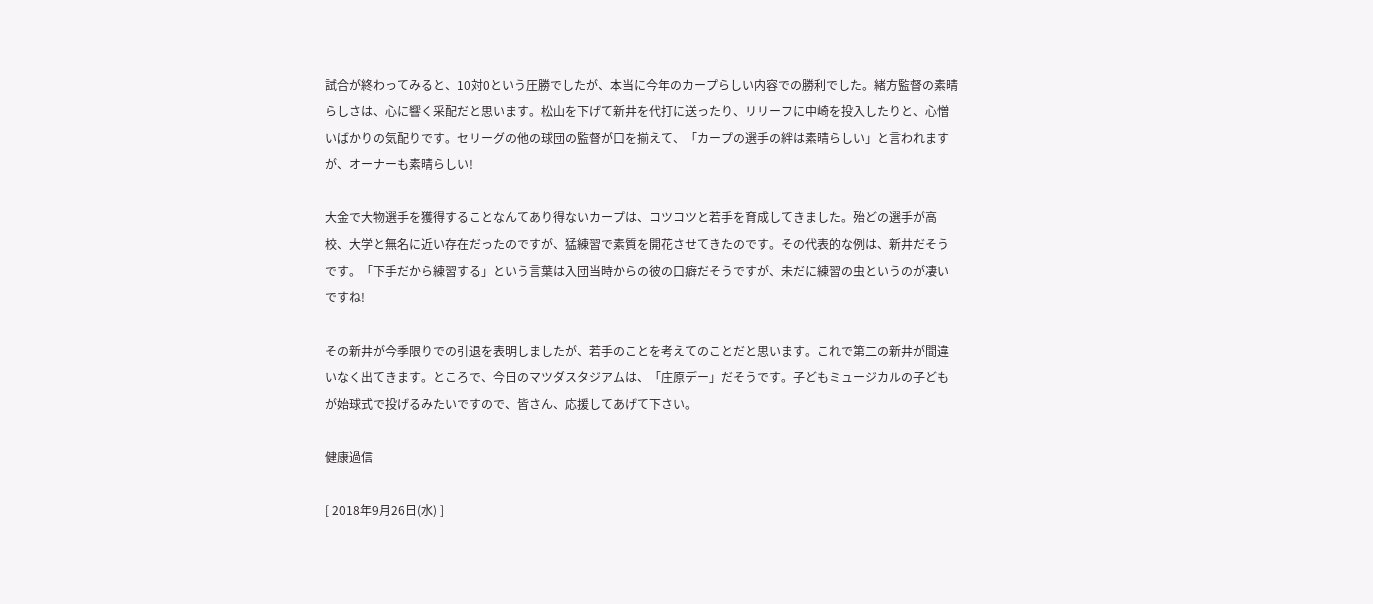試合が終わってみると、10対0という圧勝でしたが、本当に今年のカープらしい内容での勝利でした。緒方監督の素晴らしさは、心に響く采配だと思います。松山を下げて新井を代打に送ったり、リリーフに中崎を投入したりと、心憎いばかりの気配りです。セリーグの他の球団の監督が口を揃えて、「カープの選手の絆は素晴らしい」と言われますが、オーナーも素晴らしい!

大金で大物選手を獲得することなんてあり得ないカープは、コツコツと若手を育成してきました。殆どの選手が高校、大学と無名に近い存在だったのですが、猛練習で素質を開花させてきたのです。その代表的な例は、新井だそうです。「下手だから練習する」という言葉は入団当時からの彼の口癖だそうですが、未だに練習の虫というのが凄いですね!

その新井が今季限りでの引退を表明しましたが、若手のことを考えてのことだと思います。これで第二の新井が間違いなく出てきます。ところで、今日のマツダスタジアムは、「庄原デー」だそうです。子どもミュージカルの子どもが始球式で投げるみたいですので、皆さん、応援してあげて下さい。

健康過信

[ 2018年9月26日(水) ]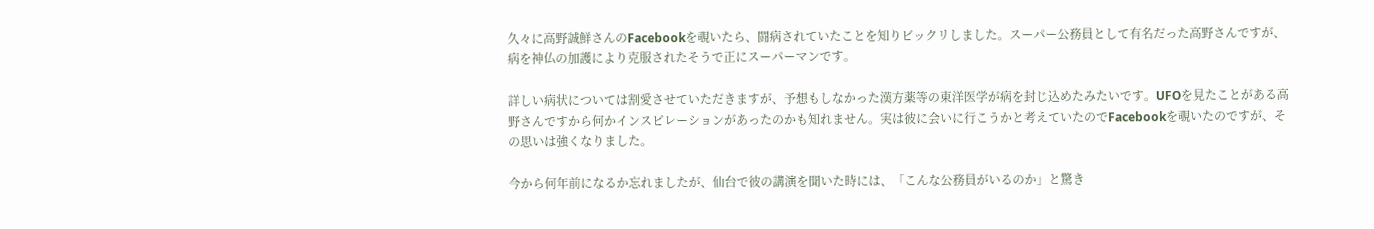久々に高野誠鮮さんのFacebookを覗いたら、闘病されていたことを知りビックリしました。スーパー公務員として有名だった高野さんですが、病を神仏の加護により克服されたそうで正にスーパーマンです。

詳しい病状については割愛させていただきますが、予想もしなかった漢方薬等の東洋医学が病を封じ込めたみたいです。UFOを見たことがある高野さんですから何かインスピレーションがあったのかも知れません。実は彼に会いに行こうかと考えていたのでFacebookを覗いたのですが、その思いは強くなりました。

今から何年前になるか忘れましたが、仙台で彼の講演を聞いた時には、「こんな公務員がいるのか」と驚き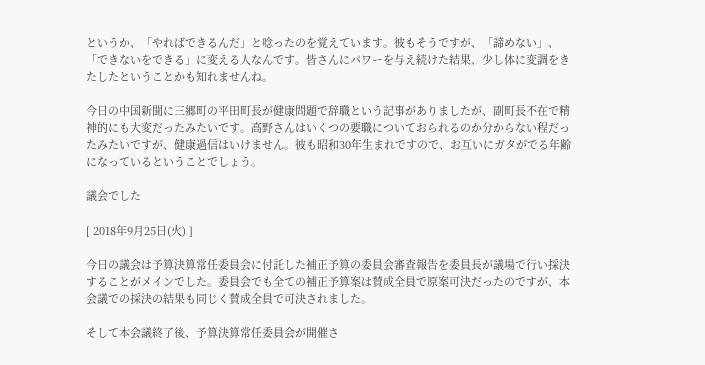というか、「やればできるんだ」と唸ったのを覚えています。彼もそうですが、「諦めない」、「できないをできる」に変える人なんです。皆さんにパワーを与え続けた結果、少し体に変調をきたしたということかも知れませんね。

今日の中国新聞に三郷町の平田町長が健康問題で辞職という記事がありましたが、副町長不在で精神的にも大変だったみたいです。高野さんはいくつの要職についておられるのか分からない程だったみたいですが、健康過信はいけません。彼も昭和30年生まれですので、お互いにガタがでる年齢になっているということでしょう。

議会でした

[ 2018年9月25日(火) ]

今日の議会は予算決算常任委員会に付託した補正予算の委員会審査報告を委員長が議場で行い採決することがメインでした。委員会でも全ての補正予算案は賛成全員で原案可決だったのですが、本会議での採決の結果も同じく賛成全員で可決されました。

そして本会議終了後、予算決算常任委員会が開催さ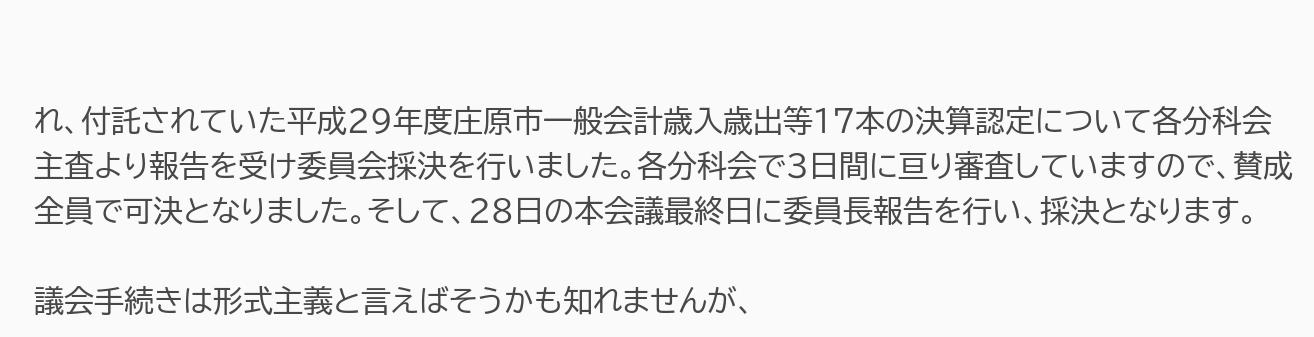れ、付託されていた平成29年度庄原市一般会計歳入歳出等17本の決算認定について各分科会主査より報告を受け委員会採決を行いました。各分科会で3日間に亘り審査していますので、賛成全員で可決となりました。そして、28日の本会議最終日に委員長報告を行い、採決となります。

議会手続きは形式主義と言えばそうかも知れませんが、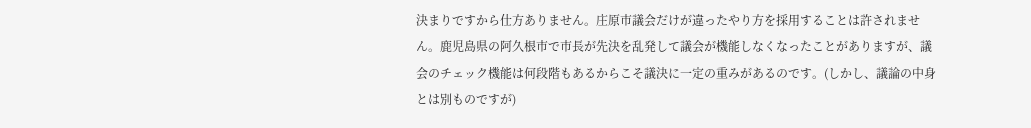決まりですから仕方ありません。庄原市議会だけが違ったやり方を採用することは許されません。鹿児島県の阿久根市で市長が先決を乱発して議会が機能しなくなったことがありますが、議会のチェック機能は何段階もあるからこそ議決に一定の重みがあるのです。(しかし、議論の中身とは別ものですが)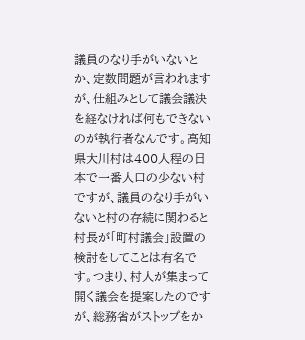議員のなり手がいないとか、定数問題が言われますが、仕組みとして議会議決を経なければ何もできないのが執行者なんです。高知県大川村は400人程の日本で一番人口の少ない村ですが、議員のなり手がいないと村の存続に関わると村長が「町村議会」設置の検討をしてことは有名です。つまり、村人が集まって開く議会を提案したのですが、総務省がストップをか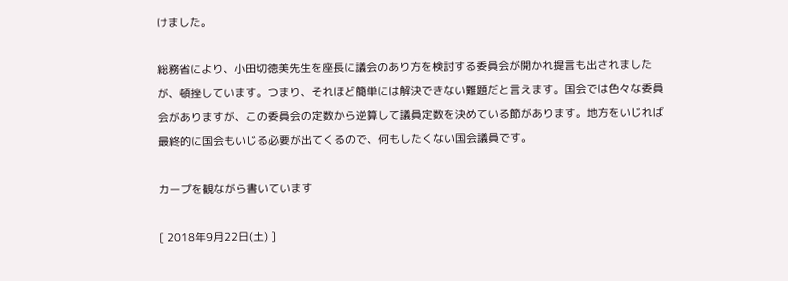けました。

総務省により、小田切徳美先生を座長に議会のあり方を検討する委員会が開かれ提言も出されましたが、頓挫しています。つまり、それほど簡単には解決できない難題だと言えます。国会では色々な委員会がありますが、この委員会の定数から逆算して議員定数を決めている節があります。地方をいじれば最終的に国会もいじる必要が出てくるので、何もしたくない国会議員です。

カープを観ながら書いています

[ 2018年9月22日(土) ]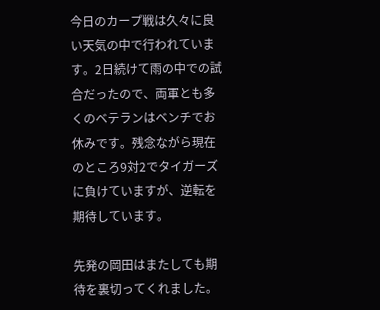今日のカープ戦は久々に良い天気の中で行われています。2日続けて雨の中での試合だったので、両軍とも多くのベテランはベンチでお休みです。残念ながら現在のところ9対2でタイガーズに負けていますが、逆転を期待しています。

先発の岡田はまたしても期待を裏切ってくれました。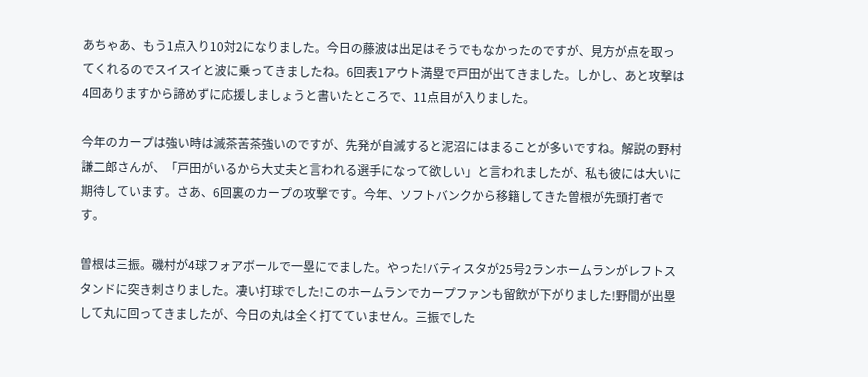あちゃあ、もう1点入り10対2になりました。今日の藤波は出足はそうでもなかったのですが、見方が点を取ってくれるのでスイスイと波に乗ってきましたね。6回表1アウト満塁で戸田が出てきました。しかし、あと攻撃は4回ありますから諦めずに応援しましょうと書いたところで、11点目が入りました。

今年のカープは強い時は滅茶苦茶強いのですが、先発が自滅すると泥沼にはまることが多いですね。解説の野村謙二郎さんが、「戸田がいるから大丈夫と言われる選手になって欲しい」と言われましたが、私も彼には大いに期待しています。さあ、6回裏のカープの攻撃です。今年、ソフトバンクから移籍してきた曽根が先頭打者です。

曽根は三振。磯村が4球フォアボールで一塁にでました。やった!バティスタが25号2ランホームランがレフトスタンドに突き刺さりました。凄い打球でした!このホームランでカープファンも留飲が下がりました!野間が出塁して丸に回ってきましたが、今日の丸は全く打てていません。三振でした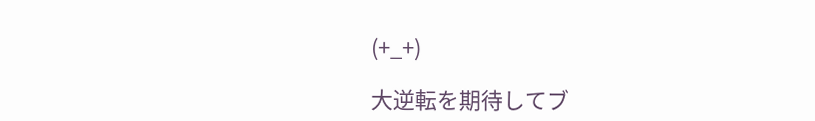(+_+)

大逆転を期待してブ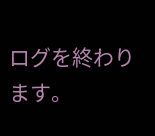ログを終わります。